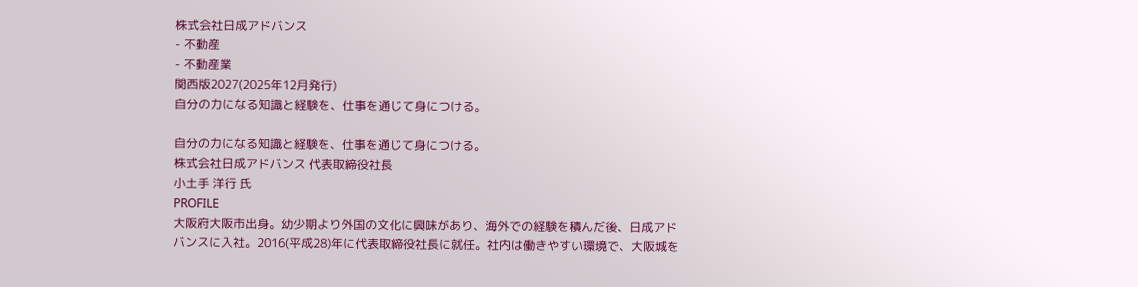株式会社日成アドバンス
- 不動産
- 不動産業
関西版2027(2025年12月発行)
自分の力になる知識と経験を、仕事を通じて身につける。

自分の力になる知識と経験を、仕事を通じて身につける。
株式会社日成アドバンス 代表取締役社長
小土手 洋行 氏
PROFILE
大阪府大阪市出身。幼少期より外国の文化に興味があり、海外での経験を積んだ後、日成アドバンスに入社。2016(平成28)年に代表取締役社長に就任。社内は働きやすい環境で、大阪城を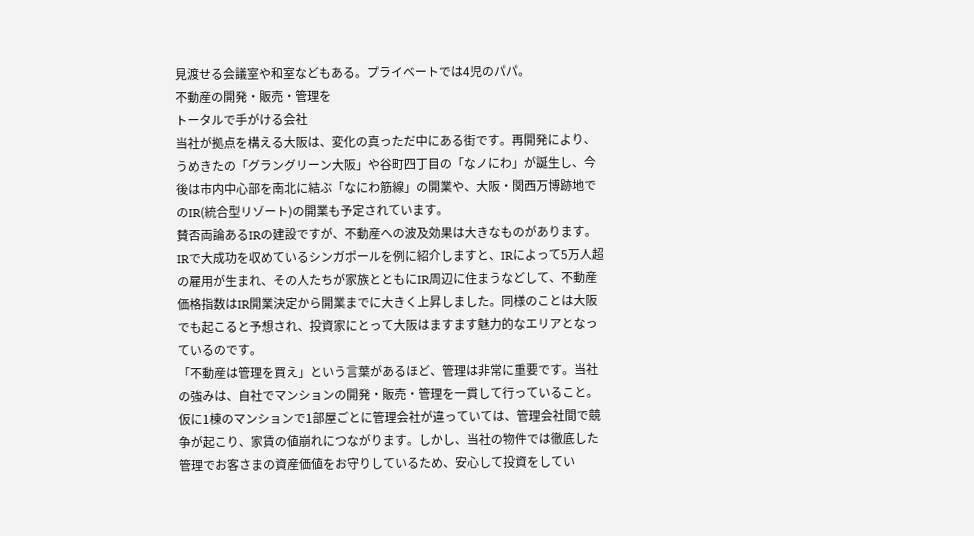見渡せる会議室や和室などもある。プライベートでは4児のパパ。
不動産の開発・販売・管理を
トータルで手がける会社
当社が拠点を構える大阪は、変化の真っただ中にある街です。再開発により、うめきたの「グラングリーン大阪」や谷町四丁目の「なノにわ」が誕生し、今後は市内中心部を南北に結ぶ「なにわ筋線」の開業や、大阪・関西万博跡地でのIR(統合型リゾート)の開業も予定されています。
賛否両論あるIRの建設ですが、不動産への波及効果は大きなものがあります。IRで大成功を収めているシンガポールを例に紹介しますと、IRによって5万人超の雇用が生まれ、その人たちが家族とともにIR周辺に住まうなどして、不動産価格指数はIR開業決定から開業までに大きく上昇しました。同様のことは大阪でも起こると予想され、投資家にとって大阪はますます魅力的なエリアとなっているのです。
「不動産は管理を買え」という言葉があるほど、管理は非常に重要です。当社の強みは、自社でマンションの開発・販売・管理を一貫して行っていること。仮に1棟のマンションで1部屋ごとに管理会社が違っていては、管理会社間で競争が起こり、家賃の値崩れにつながります。しかし、当社の物件では徹底した管理でお客さまの資産価値をお守りしているため、安心して投資をしてい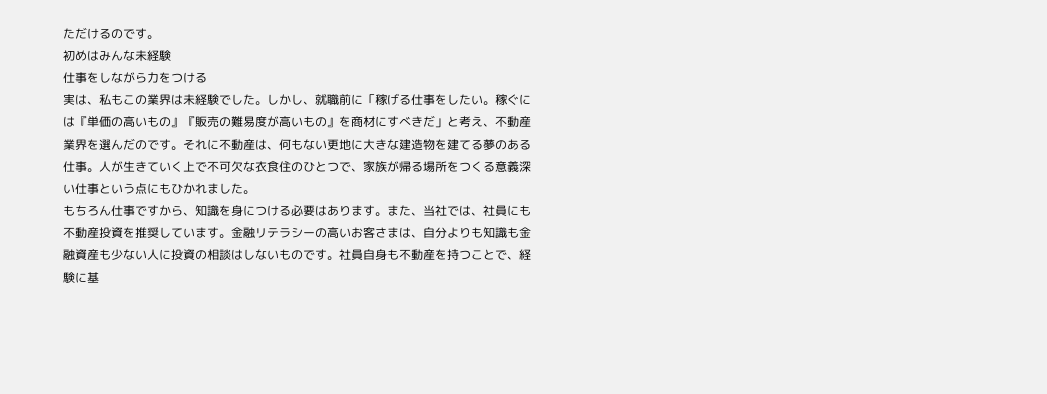ただけるのです。
初めはみんな未経験
仕事をしながら力をつける
実は、私もこの業界は未経験でした。しかし、就職前に「稼げる仕事をしたい。稼ぐには『単価の高いもの』『販売の難易度が高いもの』を商材にすべきだ」と考え、不動産業界を選んだのです。それに不動産は、何もない更地に大きな建造物を建てる夢のある仕事。人が生きていく上で不可欠な衣食住のひとつで、家族が帰る場所をつくる意義深い仕事という点にもひかれました。
もちろん仕事ですから、知識を身につける必要はあります。また、当社では、社員にも不動産投資を推奨しています。金融リテラシーの高いお客さまは、自分よりも知識も金融資産も少ない人に投資の相談はしないものです。社員自身も不動産を持つことで、経験に基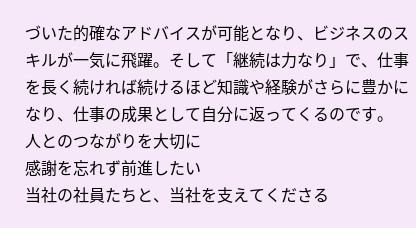づいた的確なアドバイスが可能となり、ビジネスのスキルが一気に飛躍。そして「継続は力なり」で、仕事を長く続ければ続けるほど知識や経験がさらに豊かになり、仕事の成果として自分に返ってくるのです。
人とのつながりを大切に
感謝を忘れず前進したい
当社の社員たちと、当社を支えてくださる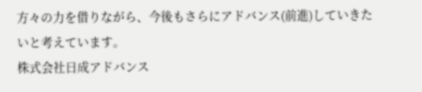方々の力を借りながら、今後もさらにアドバンス(前進)していきたいと考えています。
株式会社日成アドバンス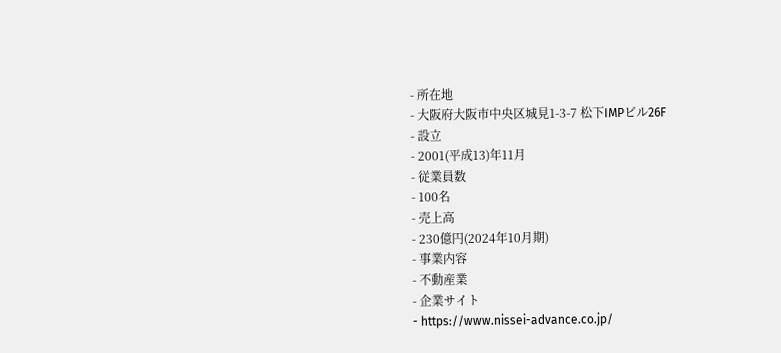- 所在地
- 大阪府大阪市中央区城見1-3-7 松下IMPビル26F
- 設立
- 2001(平成13)年11月
- 従業員数
- 100名
- 売上高
- 230億円(2024年10月期)
- 事業内容
- 不動産業
- 企業サイト
- https://www.nissei-advance.co.jp/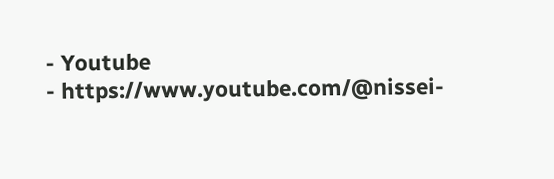- Youtube
- https://www.youtube.com/@nissei-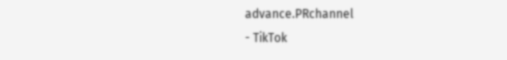advance.PRchannel
- TikTok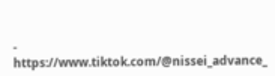- https://www.tiktok.com/@nissei_advance_